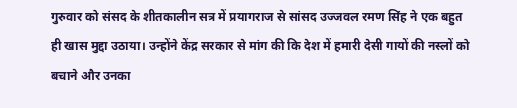गुरुवार को संसद के शीतकालीन सत्र में प्रयागराज से सांसद उज्जवल रमण सिंह ने एक बहुत ही खास मुद्दा उठाया। उन्होंने केंद्र सरकार से मांग की कि देश में हमारी देसी गायों की नस्लों को बचाने और उनका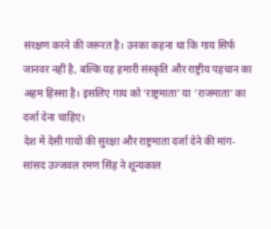संरक्षण करने की जरूरत है। उनका कहना था कि गाय सिर्फ जानवर नहीं है, बल्कि यह हमारी संस्कृति और राष्ट्रीय पहचान का अहम हिस्सा है। इसलिए गाय को ‘राष्ट्रमाता’ या ‘राजमाता’ का दर्जा देना चाहिए।
देश में देसी गायों की सुरक्षा और राष्ट्रमाता दर्जा देने की मांग- सांसद उज्जवल रमण सिंह ने शून्यकाल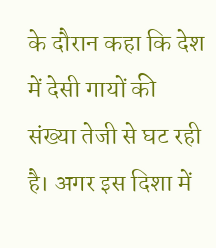के दौरान कहा कि देश में देसी गायों की संख्या तेजी से घट रही है। अगर इस दिशा में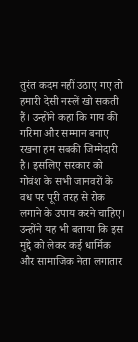तुरंत कदम नहीं उठाए गए तो हमारी देसी नस्लें खो सकती हैं। उन्होंने कहा कि गाय की गरिमा और सम्मान बनाए रखना हम सबकी जिम्मेदारी है। इसलिए सरकार को गोवंश के सभी जानवरों के वध पर पूरी तरह से रोक लगाने के उपाय करने चाहिए। उन्होंने यह भी बताया कि इस मुद्दे को लेकर कई धार्मिक और सामाजिक नेता लगातार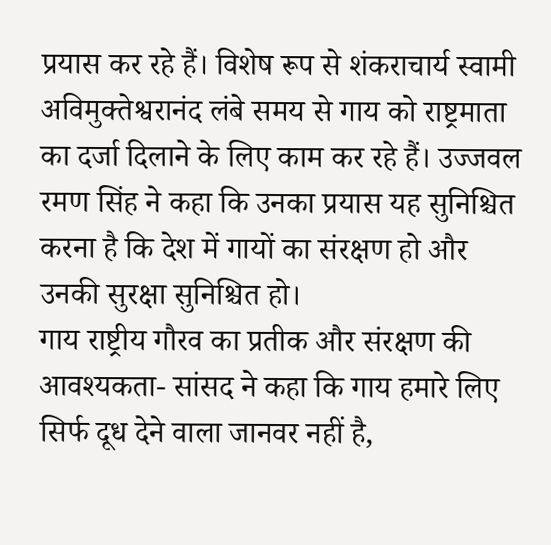प्रयास कर रहे हैं। विशेष रूप से शंकराचार्य स्वामी अविमुक्तेश्वरानंद लंबे समय से गाय को राष्ट्रमाता का दर्जा दिलाने के लिए काम कर रहे हैं। उज्जवल रमण सिंह ने कहा कि उनका प्रयास यह सुनिश्चित करना है कि देश में गायों का संरक्षण हो और उनकी सुरक्षा सुनिश्चित हो।
गाय राष्ट्रीय गौरव का प्रतीक और संरक्षण की आवश्यकता- सांसद ने कहा कि गाय हमारे लिए सिर्फ दूध देने वाला जानवर नहीं है,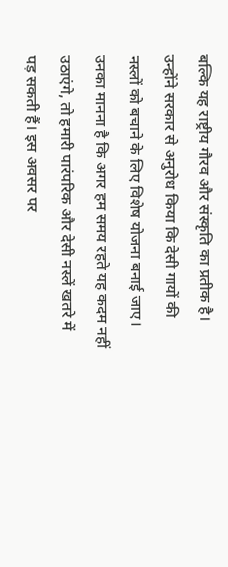बल्कि यह राष्ट्रीय गौरव और संस्कृति का प्रतीक है। उन्होंने सरकार से अनुरोध किया कि देसी गायों की नस्लों को बचाने के लिए विशेष योजना बनाई जाए। उनका मानना है कि अगर हम समय रहते यह कदम नहीं उठाएंगे, तो हमारी पारंपरिक और देसी नस्लें खतरे में पड़ सकती हैं। इस अवसर पर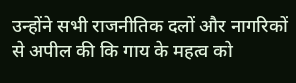उन्होंने सभी राजनीतिक दलों और नागरिकों से अपील की कि गाय के महत्व को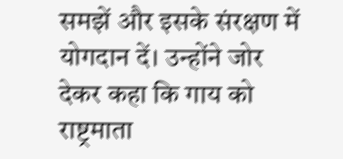समझें और इसके संरक्षण में योगदान दें। उन्होंने जोर देकर कहा कि गाय को राष्ट्रमाता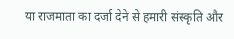या राजमाता का दर्जा देने से हमारी संस्कृति और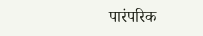पारंपरिक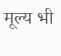मूल्य भी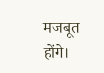मजबूत होंगे।